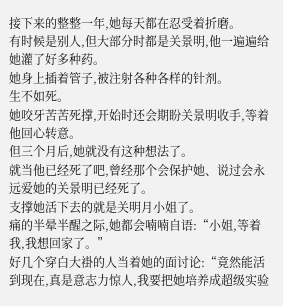接下来的整整一年,她每天都在忍受着折磨。
有时候是别人,但大部分时都是关景明,他一遍遍给她灌了好多种药。
她身上插着管子,被注射各种各样的针剂。
生不如死。
她咬牙苦苦死撑,开始时还会期盼关景明收手,等着他回心转意。
但三个月后,她就没有这种想法了。
就当他已经死了吧,曾经那个会保护她、说过会永远爱她的关景明已经死了。
支撑她活下去的就是关明月小姐了。
痛的半晕半醒之际,她都会喃喃自语:“小姐,等着我,我想回家了。”
好几个穿白大褂的人当着她的面讨论:“竟然能活到现在,真是意志力惊人,我要把她培养成超级实验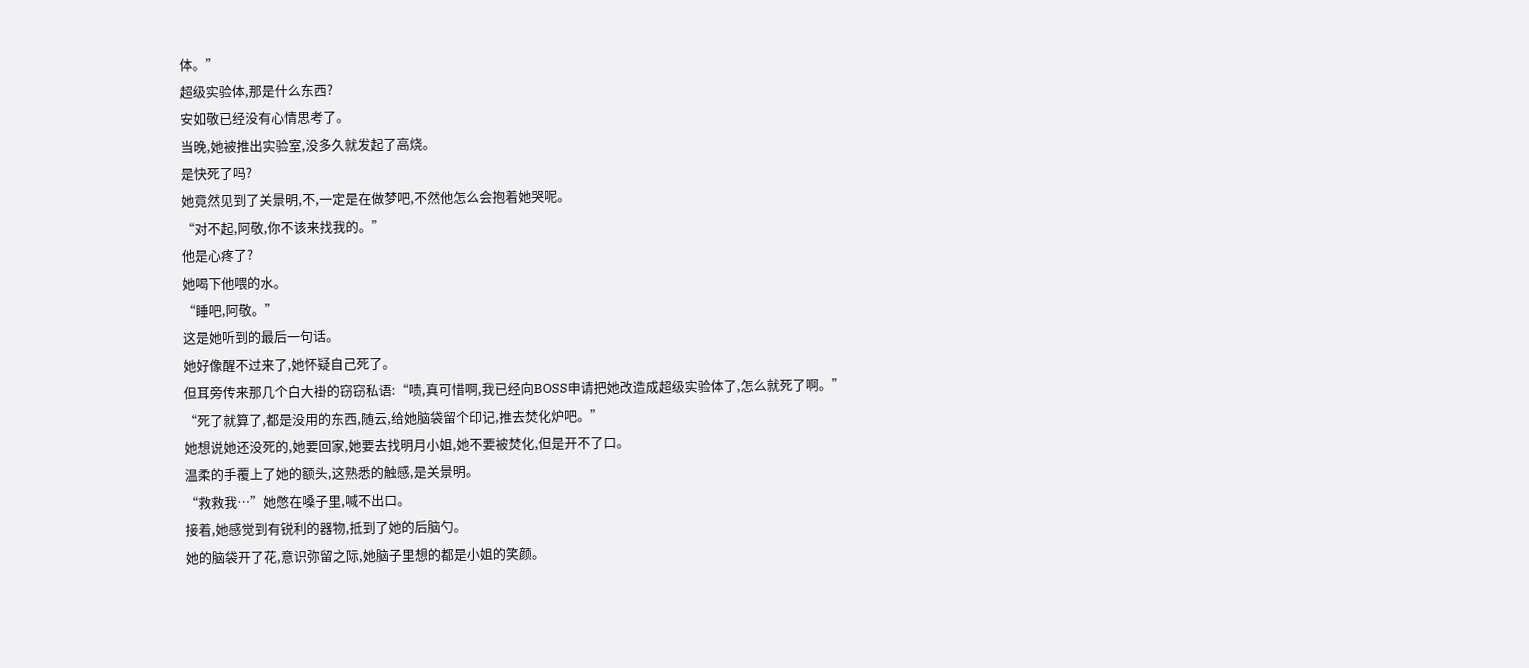体。”
超级实验体,那是什么东西?
安如敬已经没有心情思考了。
当晚,她被推出实验室,没多久就发起了高烧。
是快死了吗?
她竟然见到了关景明,不,一定是在做梦吧,不然他怎么会抱着她哭呢。
“对不起,阿敬,你不该来找我的。”
他是心疼了?
她喝下他喂的水。
“睡吧,阿敬。”
这是她听到的最后一句话。
她好像醒不过来了,她怀疑自己死了。
但耳旁传来那几个白大褂的窃窃私语:“啧,真可惜啊,我已经向BOSS申请把她改造成超级实验体了,怎么就死了啊。”
“死了就算了,都是没用的东西,随云,给她脑袋留个印记,推去焚化炉吧。”
她想说她还没死的,她要回家,她要去找明月小姐,她不要被焚化,但是开不了口。
温柔的手覆上了她的额头,这熟悉的触感,是关景明。
“救救我…”她憋在嗓子里,喊不出口。
接着,她感觉到有锐利的器物,抵到了她的后脑勺。
她的脑袋开了花,意识弥留之际,她脑子里想的都是小姐的笑颜。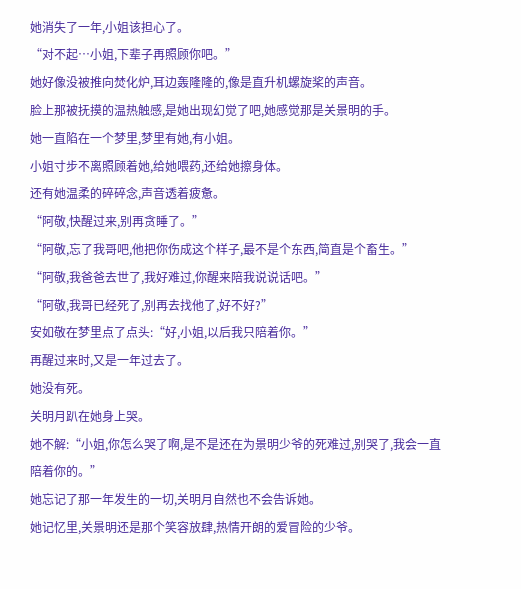她消失了一年,小姐该担心了。
“对不起…小姐,下辈子再照顾你吧。”
她好像没被推向焚化炉,耳边轰隆隆的,像是直升机螺旋桨的声音。
脸上那被抚摸的温热触感,是她出现幻觉了吧,她感觉那是关景明的手。
她一直陷在一个梦里,梦里有她,有小姐。
小姐寸步不离照顾着她,给她喂药,还给她擦身体。
还有她温柔的碎碎念,声音透着疲惫。
“阿敬,快醒过来,别再贪睡了。”
“阿敬,忘了我哥吧,他把你伤成这个样子,最不是个东西,简直是个畜生。”
“阿敬,我爸爸去世了,我好难过,你醒来陪我说说话吧。”
“阿敬,我哥已经死了,别再去找他了,好不好?”
安如敬在梦里点了点头:“好,小姐,以后我只陪着你。”
再醒过来时,又是一年过去了。
她没有死。
关明月趴在她身上哭。
她不解:“小姐,你怎么哭了啊,是不是还在为景明少爷的死难过,别哭了,我会一直陪着你的。”
她忘记了那一年发生的一切,关明月自然也不会告诉她。
她记忆里,关景明还是那个笑容放肆,热情开朗的爱冒险的少爷。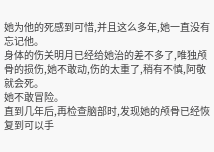她为他的死感到可惜,并且这么多年,她一直没有忘记他。
身体的伤关明月已经给她治的差不多了,唯独颅骨的损伤,她不敢动,伤的太重了,稍有不慎,阿敬就会死。
她不敢冒险。
直到几年后,再检查脑部时,发现她的颅骨已经恢复到可以手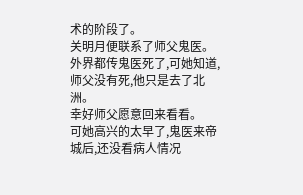术的阶段了。
关明月便联系了师父鬼医。
外界都传鬼医死了,可她知道,师父没有死,他只是去了北洲。
幸好师父愿意回来看看。
可她高兴的太早了,鬼医来帝城后,还没看病人情况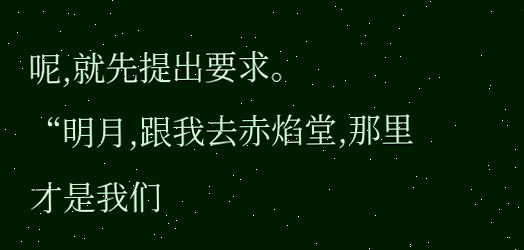呢,就先提出要求。
“明月,跟我去赤焰堂,那里才是我们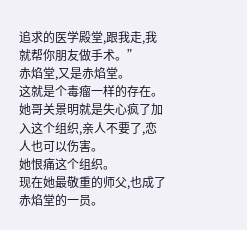追求的医学殿堂,跟我走,我就帮你朋友做手术。”
赤焰堂,又是赤焰堂。
这就是个毒瘤一样的存在。
她哥关景明就是失心疯了加入这个组织,亲人不要了,恋人也可以伤害。
她恨痛这个组织。
现在她最敬重的师父,也成了赤焰堂的一员。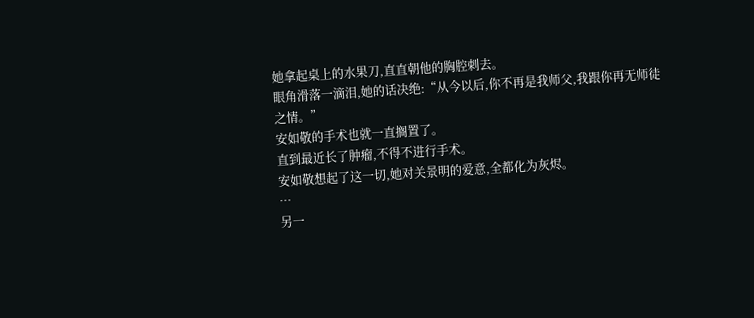她拿起桌上的水果刀,直直朝他的胸腔刺去。
眼角滑落一滴泪,她的话决绝:“从今以后,你不再是我师父,我跟你再无师徒之情。”
安如敬的手术也就一直搁置了。
直到最近长了肿瘤,不得不进行手术。
安如敬想起了这一切,她对关景明的爱意,全都化为灰烬。
…
另一